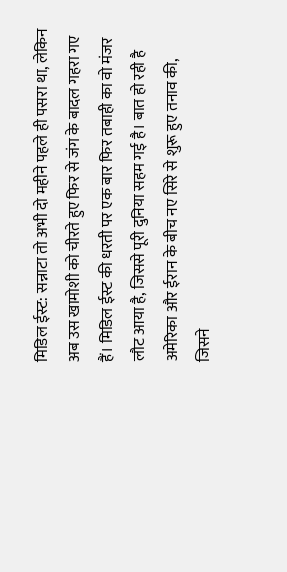मिडिल ईस्ट: सन्नाटा तो अभी दो महीने पहले ही पसरा था, लेकिन अब उस खामोशी को चीरते हुए फिर से जंग के बादल गहरा गए हैं। मिडिल ईस्ट की धरती पर एक बार फिर तबाही का वो मंजर लौट आया है, जिससे पूरी दुनिया सहम गई है। बात हो रही है अमेरिका और ईरान के बीच नए सिरे से शुरू हुए तनाव की, जिसने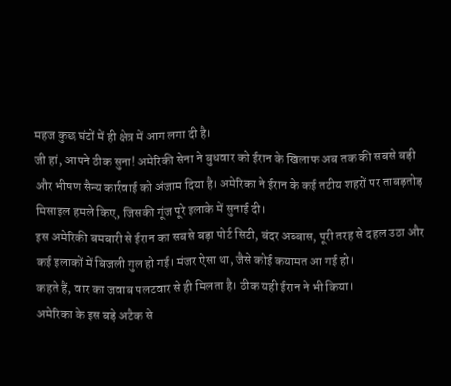महज कुछ घंटों में ही क्षेत्र में आग लगा दी है।
जी हां, आपने ठीक सुना! अमेरिकी सेना ने बुधवार को ईरान के खिलाफ अब तक की सबसे बड़ी और भीषण सैन्य कार्रवाई को अंजाम दिया है। अमेरिका ने ईरान के कई तटीय शहरों पर ताबड़तोड़ मिसाइल हमले किए, जिसकी गूंज पूरे इलाके में सुनाई दी।
इस अमेरिकी बमबारी से ईरान का सबसे बड़ा पोर्ट सिटी, बंदर अब्बास, पूरी तरह से दहल उठा और कई इलाकों में बिजली गुल हो गई। मंजर ऐसा था, जैसे कोई कयामत आ गई हो।
कहते हैं, वार का जवाब पलटवार से ही मिलता है। ठीक यही ईरान ने भी किया।
अमेरिका के इस बड़े अटैक से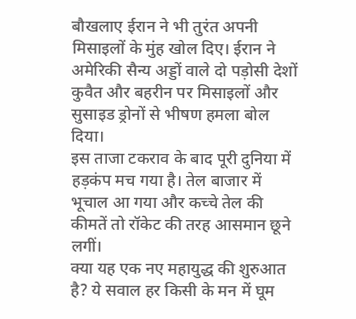बौखलाए ईरान ने भी तुरंत अपनी मिसाइलों के मुंह खोल दिए। ईरान ने अमेरिकी सैन्य अड्डों वाले दो पड़ोसी देशों कुवैत और बहरीन पर मिसाइलों और सुसाइड ड्रोनों से भीषण हमला बोल दिया।
इस ताजा टकराव के बाद पूरी दुनिया में हड़कंप मच गया है। तेल बाजार में भूचाल आ गया और कच्चे तेल की कीमतें तो रॉकेट की तरह आसमान छूने लगीं।
क्या यह एक नए महायुद्ध की शुरुआत है? ये सवाल हर किसी के मन में घूम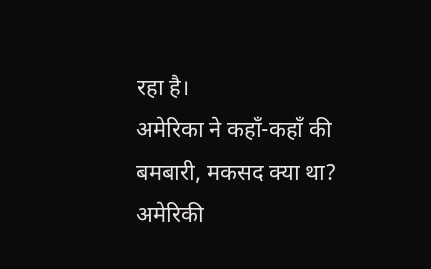रहा है।
अमेरिका ने कहाँ-कहाँ की बमबारी, मकसद क्या था?
अमेरिकी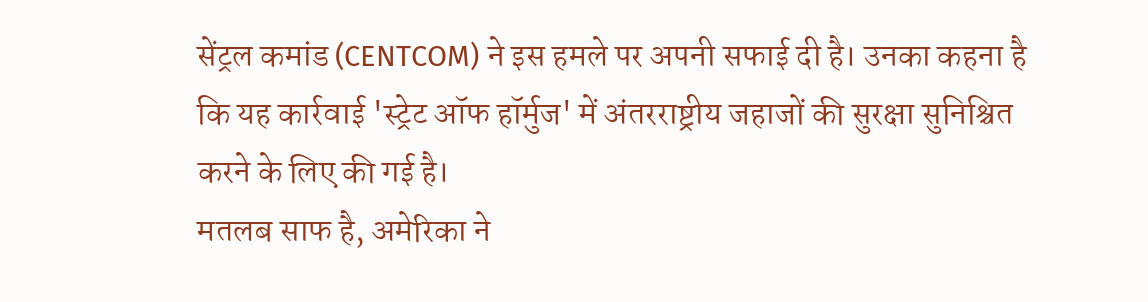सेंट्रल कमांड (CENTCOM) ने इस हमले पर अपनी सफाई दी है। उनका कहना है कि यह कार्रवाई 'स्ट्रेट ऑफ हॉर्मुज' में अंतरराष्ट्रीय जहाजों की सुरक्षा सुनिश्चित करने के लिए की गई है।
मतलब साफ है, अमेरिका ने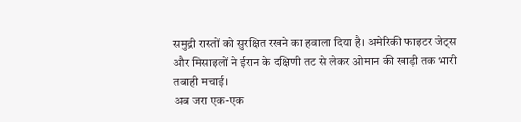समुद्री रास्तों को सुरक्षित रखने का हवाला दिया है। अमेरिकी फाइटर जेट्स और मिसाइलों ने ईरान के दक्षिणी तट से लेकर ओमान की खाड़ी तक भारी तबाही मचाई।
अब जरा एक-एक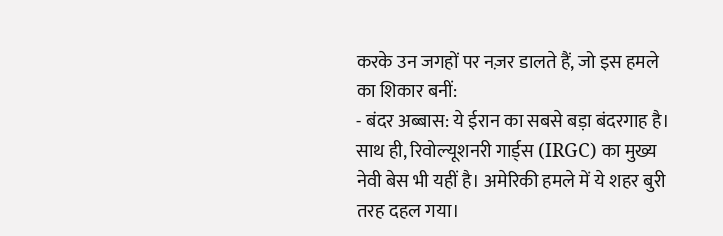करके उन जगहों पर नज़र डालते हैं, जो इस हमले का शिकार बनीं:
- बंदर अब्बास: ये ईरान का सबसे बड़ा बंदरगाह है। साथ ही, रिवोल्यूशनरी गार्ड्स (IRGC) का मुख्य नेवी बेस भी यहीं है। अमेरिकी हमले में ये शहर बुरी तरह दहल गया।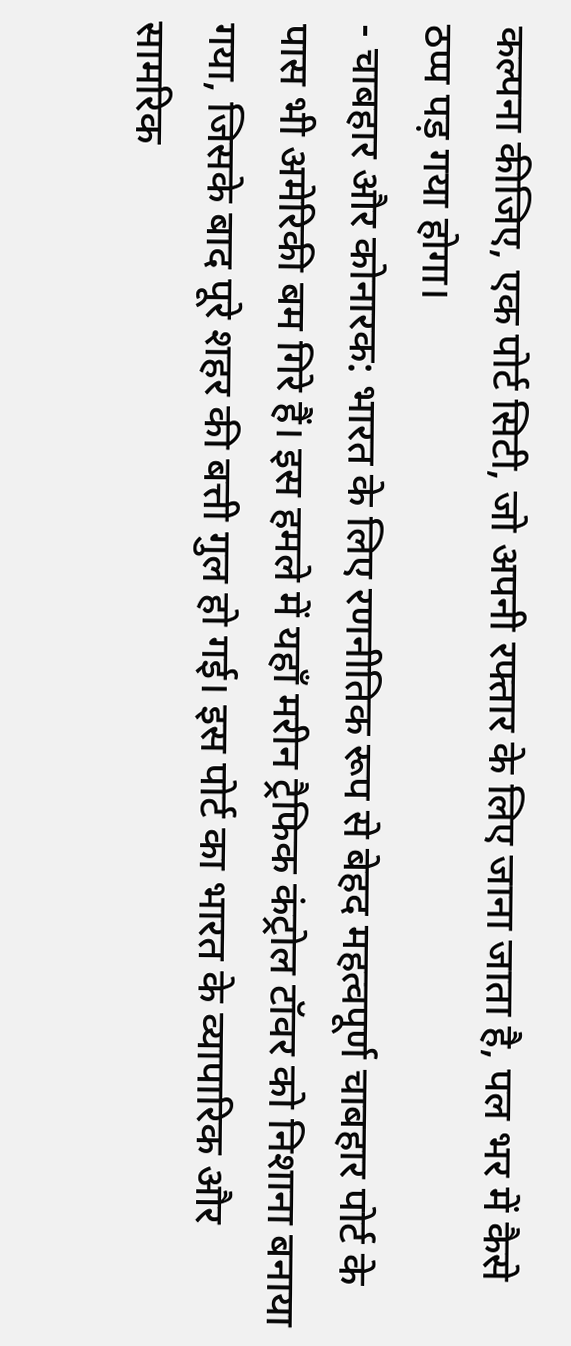कल्पना कीजिए, एक पोर्ट सिटी, जो अपनी रफ्तार के लिए जाना जाता है, पल भर में कैसे ठप्प पड़ गया होगा।
- चाबहार और कोनारक: भारत के लिए रणनीतिक रूप से बेहद महत्वपूर्ण चाबहार पोर्ट के पास भी अमेरिकी बम गिरे हैं। इस हमले में यहाँ मरीन ट्रैफिक कंट्रोल टॉवर को निशाना बनाया गया, जिसके बाद पूरे शहर की बत्ती गुल हो गई। इस पोर्ट का भारत के व्यापारिक और सामरिक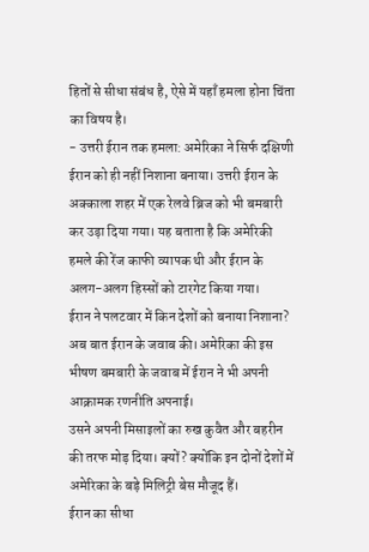हितों से सीधा संबंध है, ऐसे में यहाँ हमला होना चिंता का विषय है।
- उत्तरी ईरान तक हमला: अमेरिका ने सिर्फ दक्षिणी ईरान को ही नहीं निशाना बनाया। उत्तरी ईरान के अक्काला शहर में एक रेलवे ब्रिज को भी बमबारी कर उड़ा दिया गया। यह बताता है कि अमेरिकी हमले की रेंज काफी व्यापक थी और ईरान के अलग-अलग हिस्सों को टारगेट किया गया।
ईरान ने पलटवार में किन देशों को बनाया निशाना?
अब बात ईरान के जवाब की। अमेरिका की इस भीषण बमबारी के जवाब में ईरान ने भी अपनी आक्रामक रणनीति अपनाई।
उसने अपनी मिसाइलों का रुख कुवैत और बहरीन की तरफ मोड़ दिया। क्यों? क्योंकि इन दोनों देशों में अमेरिका के बड़े मिलिट्री बेस मौजूद हैं।
ईरान का सीधा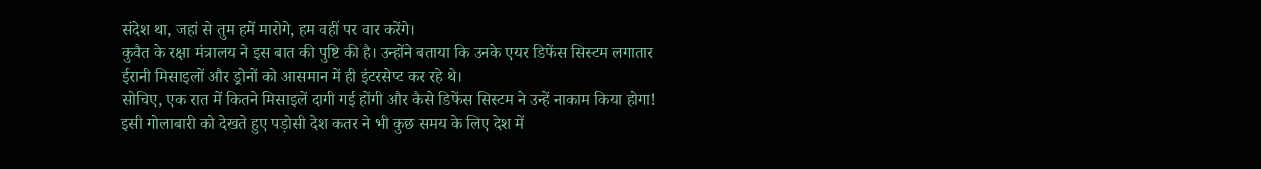संदेश था, जहां से तुम हमें मारोगे, हम वहीं पर वार करेंगे।
कुवैत के रक्षा मंत्रालय ने इस बात की पुष्टि की है। उन्होंने बताया कि उनके एयर डिफेंस सिस्टम लगातार ईरानी मिसाइलों और ड्रोनों को आसमान में ही इंटरसेप्ट कर रहे थे।
सोचिए, एक रात में कितने मिसाइलें दागी गई होंगी और कैसे डिफेंस सिस्टम ने उन्हें नाकाम किया होगा! इसी गोलाबारी को देखते हुए पड़ोसी देश कतर ने भी कुछ समय के लिए देश में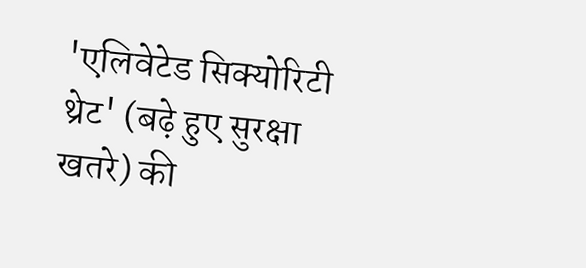'एलिवेटेड सिक्योरिटी थ्रेट' (बढ़े हुए सुरक्षा खतरे) की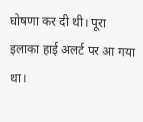घोषणा कर दी थी। पूरा इलाका हाई अलर्ट पर आ गया था।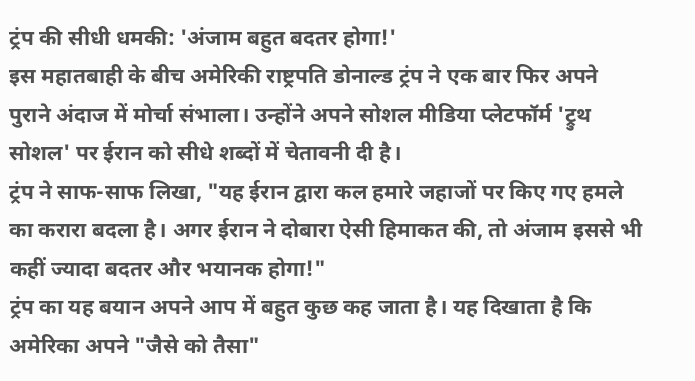ट्रंप की सीधी धमकी: 'अंजाम बहुत बदतर होगा!'
इस महातबाही के बीच अमेरिकी राष्ट्रपति डोनाल्ड ट्रंप ने एक बार फिर अपने पुराने अंदाज में मोर्चा संभाला। उन्होंने अपने सोशल मीडिया प्लेटफॉर्म 'ट्रुथ सोशल' पर ईरान को सीधे शब्दों में चेतावनी दी है।
ट्रंप ने साफ-साफ लिखा, "यह ईरान द्वारा कल हमारे जहाजों पर किए गए हमले का करारा बदला है। अगर ईरान ने दोबारा ऐसी हिमाकत की, तो अंजाम इससे भी कहीं ज्यादा बदतर और भयानक होगा!"
ट्रंप का यह बयान अपने आप में बहुत कुछ कह जाता है। यह दिखाता है कि अमेरिका अपने "जैसे को तैसा"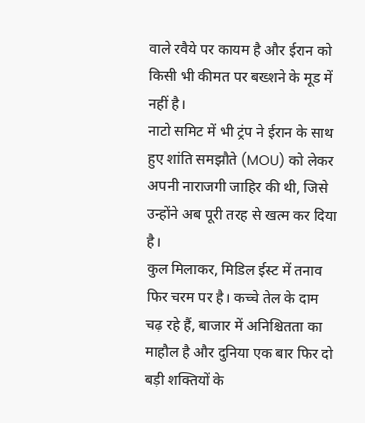वाले रवैये पर कायम है और ईरान को किसी भी कीमत पर बख्शने के मूड में नहीं है।
नाटो समिट में भी ट्रंप ने ईरान के साथ हुए शांति समझौते (MOU) को लेकर अपनी नाराजगी जाहिर की थी, जिसे उन्होंने अब पूरी तरह से खत्म कर दिया है।
कुल मिलाकर, मिडिल ईस्ट में तनाव फिर चरम पर है। कच्चे तेल के दाम चढ़ रहे हैं, बाजार में अनिश्चितता का माहौल है और दुनिया एक बार फिर दो बड़ी शक्तियों के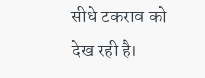सीधे टकराव को देख रही है।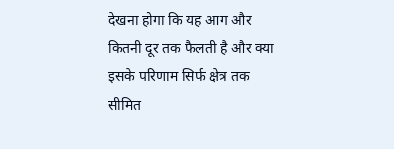देखना होगा कि यह आग और कितनी दूर तक फैलती है और क्या इसके परिणाम सिर्फ क्षेत्र तक सीमित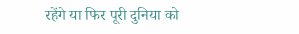रहेंगे या फिर पूरी दुनिया को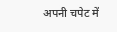अपनी चपेट में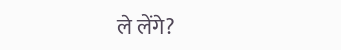ले लेंगे?